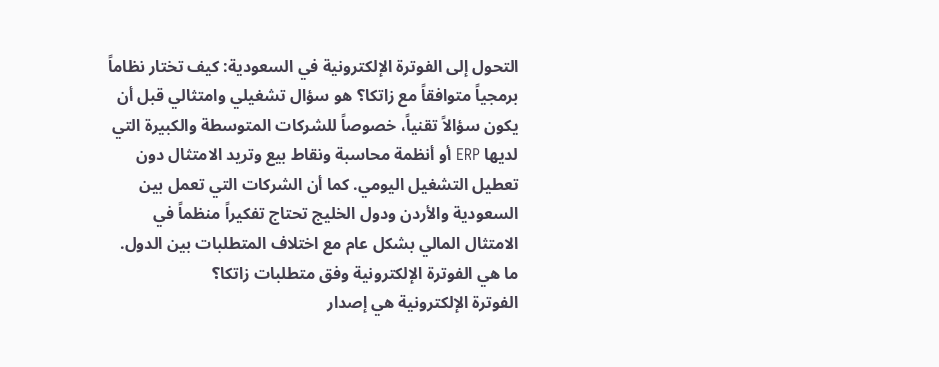التحول إلى الفوترة الإلكترونية في السعودية: كيف تختار نظاماً برمجياً متوافقاً مع زاتكا؟ هو سؤال تشغيلي وامتثالي قبل أن يكون سؤالاً تقنياً، خصوصاً للشركات المتوسطة والكبيرة التي لديها ERP أو أنظمة محاسبة ونقاط بيع وتريد الامتثال دون تعطيل التشغيل اليومي. كما أن الشركات التي تعمل بين السعودية والأردن ودول الخليج تحتاج تفكيراً منظماً في الامتثال المالي بشكل عام مع اختلاف المتطلبات بين الدول.
ما هي الفوترة الإلكترونية وفق متطلبات زاتكا؟
الفوترة الإلكترونية هي إصدار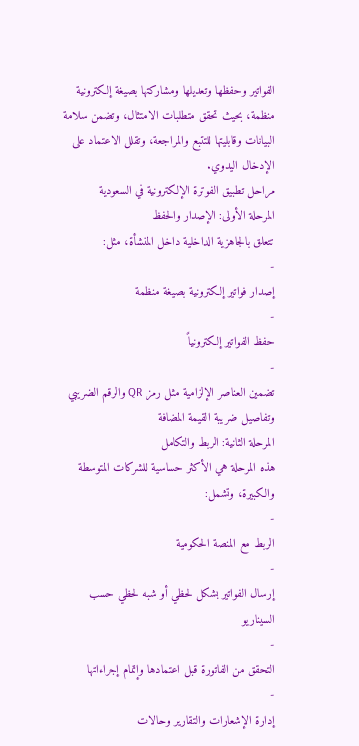الفواتير وحفظها وتعديلها ومشاركتها بصيغة إلكترونية منظمة، بحيث تحقق متطلبات الامتثال، وتضمن سلامة البيانات وقابليتها للتتبع والمراجعة، وتقلل الاعتماد على الإدخال اليدوي.
مراحل تطبيق الفوترة الإلكترونية في السعودية
المرحلة الأولى: الإصدار والحفظ
تتعلق بالجاهزية الداخلية داخل المنشأة، مثل:
-
إصدار فواتير إلكترونية بصيغة منظمة
-
حفظ الفواتير إلكترونياً
-
تضمين العناصر الإلزامية مثل رمز QR والرقم الضريبي وتفاصيل ضريبة القيمة المضافة
المرحلة الثانية: الربط والتكامل
هذه المرحلة هي الأكثر حساسية للشركات المتوسطة والكبيرة، وتشمل:
-
الربط مع المنصة الحكومية
-
إرسال الفواتير بشكل لحظي أو شبه لحظي حسب السيناريو
-
التحقق من الفاتورة قبل اعتمادها وإتمام إجراءاتها
-
إدارة الإشعارات والتقارير وحالات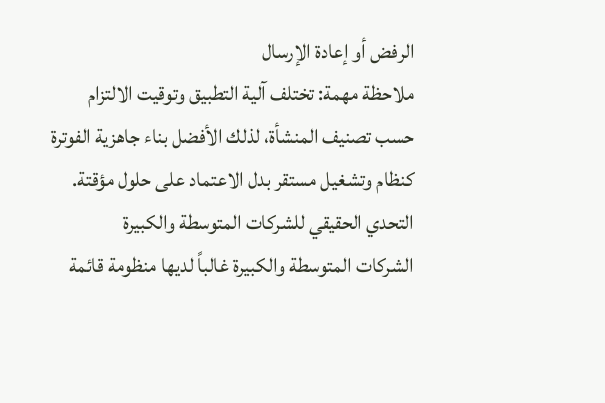الرفض أو إعادة الإرسال
ملاحظة مهمة: تختلف آلية التطبيق وتوقيت الالتزام حسب تصنيف المنشأة، لذلك الأفضل بناء جاهزية الفوترة كنظام وتشغيل مستقر بدل الاعتماد على حلول مؤقتة.
التحدي الحقيقي للشركات المتوسطة والكبيرة
الشركات المتوسطة والكبيرة غالباً لديها منظومة قائمة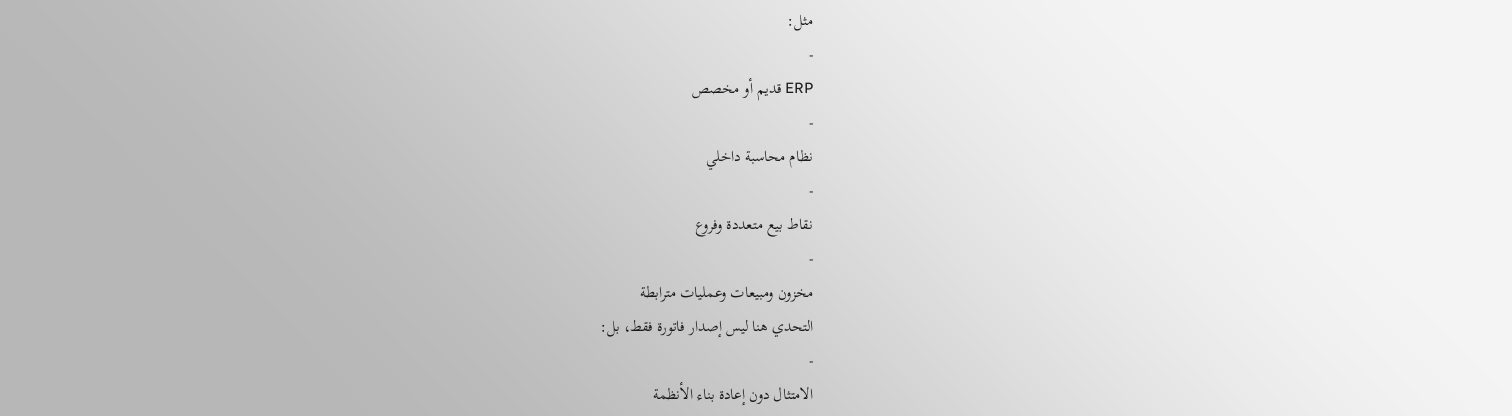مثل:
-
ERP قديم أو مخصص
-
نظام محاسبة داخلي
-
نقاط بيع متعددة وفروع
-
مخزون ومبيعات وعمليات مترابطة
التحدي هنا ليس إصدار فاتورة فقط، بل:
-
الامتثال دون إعادة بناء الأنظمة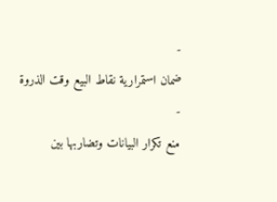-
ضمان استمرارية نقاط البيع وقت الذروة
-
منع تكرار البيانات وتضاربها بين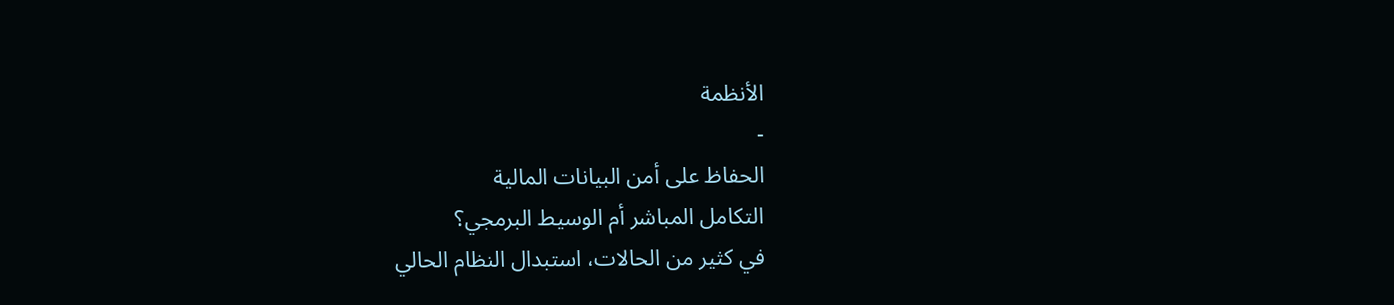الأنظمة
-
الحفاظ على أمن البيانات المالية
التكامل المباشر أم الوسيط البرمجي؟
في كثير من الحالات، استبدال النظام الحالي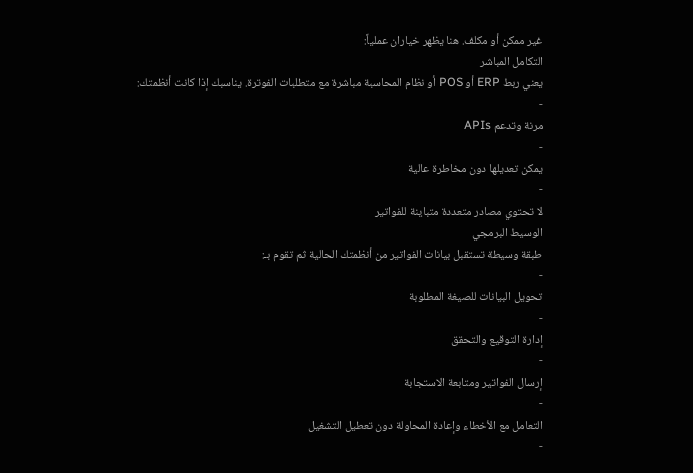غير ممكن أو مكلف. هنا يظهر خياران عملياً:
التكامل المباشر
يعني ربط ERP أو POS أو نظام المحاسبة مباشرة مع متطلبات الفوترة. يناسبك إذا كانت أنظمتك:
-
مرنة وتدعم APIs
-
يمكن تعديلها دون مخاطرة عالية
-
لا تحتوي مصادر متعددة متباينة للفواتير
الوسيط البرمجي
طبقة وسيطة تستقبل بيانات الفواتير من أنظمتك الحالية ثم تقوم بـ:
-
تحويل البيانات للصيغة المطلوبة
-
إدارة التوقيع والتحقق
-
إرسال الفواتير ومتابعة الاستجابة
-
التعامل مع الأخطاء وإعادة المحاولة دون تعطيل التشغيل
-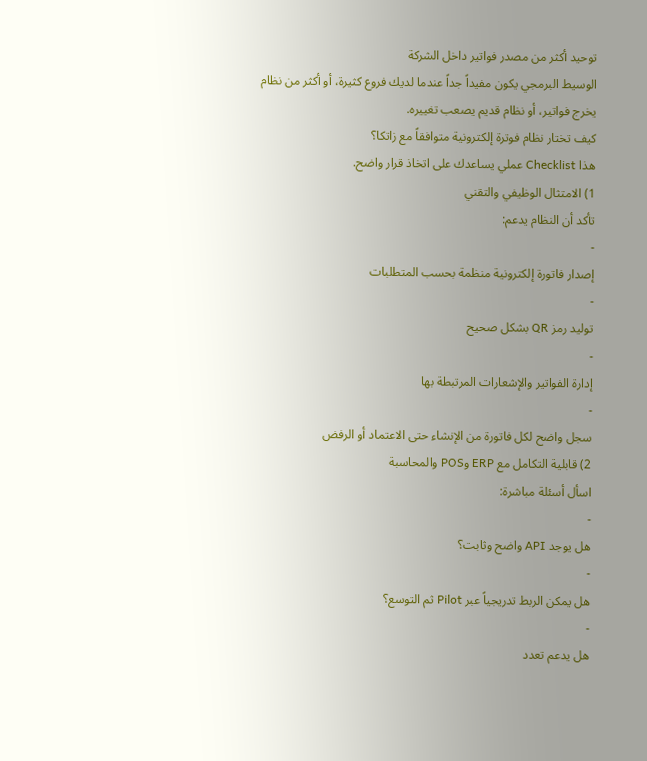توحيد أكثر من مصدر فواتير داخل الشركة
الوسيط البرمجي يكون مفيداً جداً عندما لديك فروع كثيرة، أو أكثر من نظام يخرج فواتير، أو نظام قديم يصعب تغييره.
كيف تختار نظام فوترة إلكترونية متوافقاً مع زاتكا؟
هذا Checklist عملي يساعدك على اتخاذ قرار واضح.
1) الامتثال الوظيفي والتقني
تأكد أن النظام يدعم:
-
إصدار فاتورة إلكترونية منظمة بحسب المتطلبات
-
توليد رمز QR بشكل صحيح
-
إدارة الفواتير والإشعارات المرتبطة بها
-
سجل واضح لكل فاتورة من الإنشاء حتى الاعتماد أو الرفض
2) قابلية التكامل مع ERP وPOS والمحاسبة
اسأل أسئلة مباشرة:
-
هل يوجد API واضح وثابت؟
-
هل يمكن الربط تدريجياً عبر Pilot ثم التوسع؟
-
هل يدعم تعدد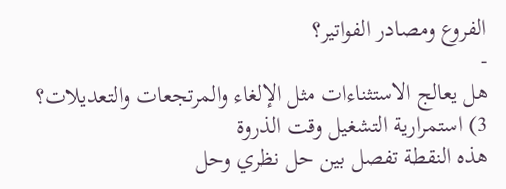الفروع ومصادر الفواتير؟
-
هل يعالج الاستثناءات مثل الإلغاء والمرتجعات والتعديلات؟
3) استمرارية التشغيل وقت الذروة
هذه النقطة تفصل بين حل نظري وحل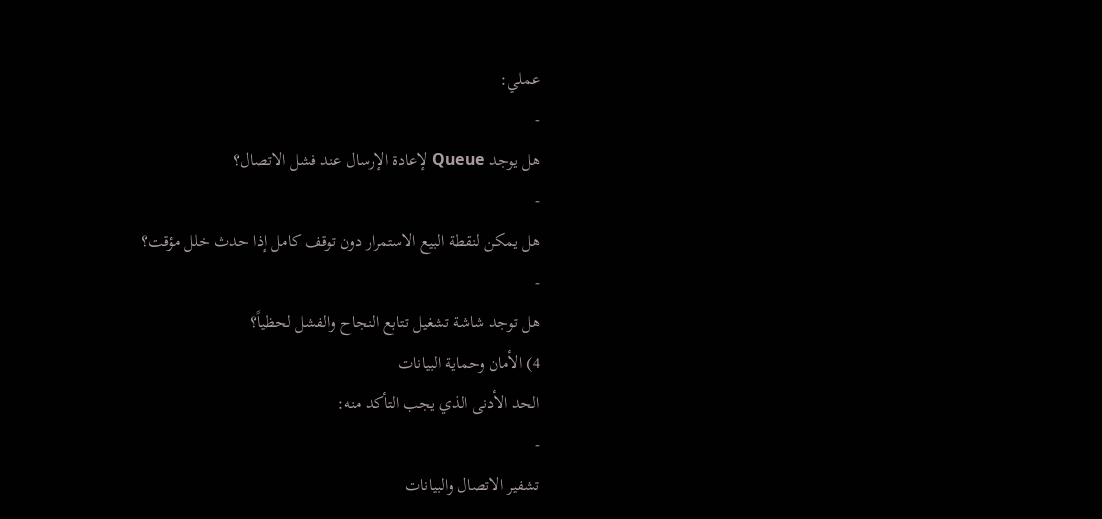عملي:
-
هل يوجد Queue لإعادة الإرسال عند فشل الاتصال؟
-
هل يمكن لنقطة البيع الاستمرار دون توقف كامل إذا حدث خلل مؤقت؟
-
هل توجد شاشة تشغيل تتابع النجاح والفشل لحظياً؟
4) الأمان وحماية البيانات
الحد الأدنى الذي يجب التأكد منه:
-
تشفير الاتصال والبيانات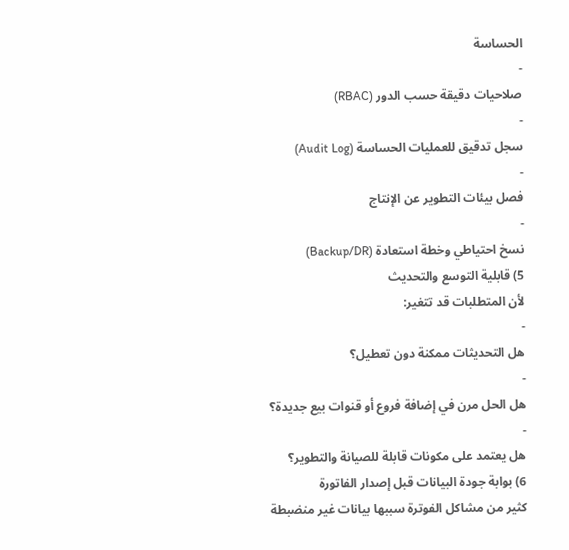الحساسة
-
صلاحيات دقيقة حسب الدور (RBAC)
-
سجل تدقيق للعمليات الحساسة (Audit Log)
-
فصل بيئات التطوير عن الإنتاج
-
نسخ احتياطي وخطة استعادة (Backup/DR)
5) قابلية التوسع والتحديث
لأن المتطلبات قد تتغير:
-
هل التحديثات ممكنة دون تعطيل؟
-
هل الحل مرن في إضافة فروع أو قنوات بيع جديدة؟
-
هل يعتمد على مكونات قابلة للصيانة والتطوير؟
6) بوابة جودة البيانات قبل إصدار الفاتورة
كثير من مشاكل الفوترة سببها بيانات غير منضبطة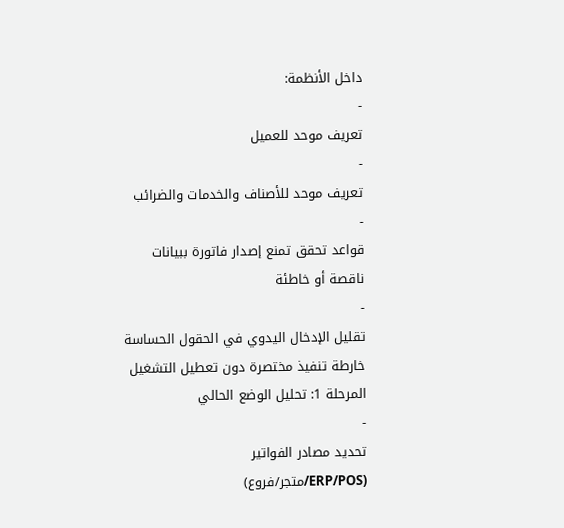داخل الأنظمة:
-
تعريف موحد للعميل
-
تعريف موحد للأصناف والخدمات والضرائب
-
قواعد تحقق تمنع إصدار فاتورة ببيانات ناقصة أو خاطئة
-
تقليل الإدخال اليدوي في الحقول الحساسة
خارطة تنفيذ مختصرة دون تعطيل التشغيل
المرحلة 1: تحليل الوضع الحالي
-
تحديد مصادر الفواتير (ERP/POS/متجر/فروع)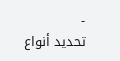-
تحديد أنواع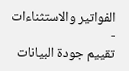الفواتير والاستثناءات
-
تقييم جودة البيانات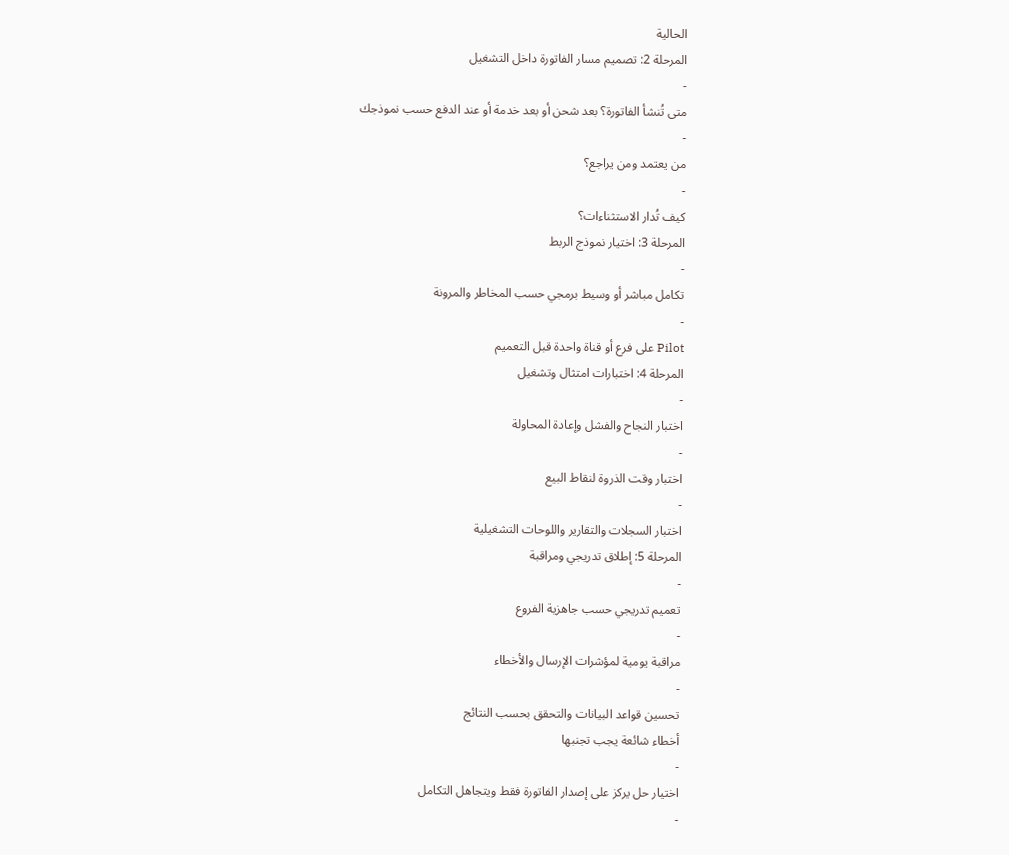الحالية
المرحلة 2: تصميم مسار الفاتورة داخل التشغيل
-
متى تُنشأ الفاتورة؟ بعد شحن أو بعد خدمة أو عند الدفع حسب نموذجك
-
من يعتمد ومن يراجع؟
-
كيف تُدار الاستثناءات؟
المرحلة 3: اختيار نموذج الربط
-
تكامل مباشر أو وسيط برمجي حسب المخاطر والمرونة
-
Pilot على فرع أو قناة واحدة قبل التعميم
المرحلة 4: اختبارات امتثال وتشغيل
-
اختبار النجاح والفشل وإعادة المحاولة
-
اختبار وقت الذروة لنقاط البيع
-
اختبار السجلات والتقارير واللوحات التشغيلية
المرحلة 5: إطلاق تدريجي ومراقبة
-
تعميم تدريجي حسب جاهزية الفروع
-
مراقبة يومية لمؤشرات الإرسال والأخطاء
-
تحسين قواعد البيانات والتحقق بحسب النتائج
أخطاء شائعة يجب تجنبها
-
اختيار حل يركز على إصدار الفاتورة فقط ويتجاهل التكامل
-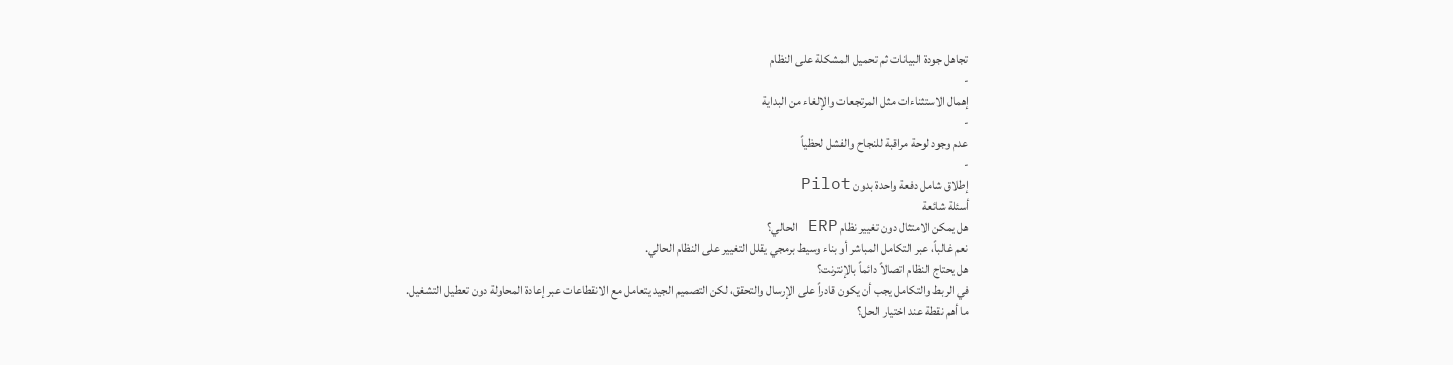تجاهل جودة البيانات ثم تحميل المشكلة على النظام
-
إهمال الاستثناءات مثل المرتجعات والإلغاء من البداية
-
عدم وجود لوحة مراقبة للنجاح والفشل لحظياً
-
إطلاق شامل دفعة واحدة بدون Pilot
أسئلة شائعة
هل يمكن الامتثال دون تغيير نظام ERP الحالي؟
نعم غالباً، عبر التكامل المباشر أو بناء وسيط برمجي يقلل التغيير على النظام الحالي.
هل يحتاج النظام اتصالاً دائماً بالإنترنت؟
في الربط والتكامل يجب أن يكون قادراً على الإرسال والتحقق، لكن التصميم الجيد يتعامل مع الانقطاعات عبر إعادة المحاولة دون تعطيل التشغيل.
ما أهم نقطة عند اختيار الحل؟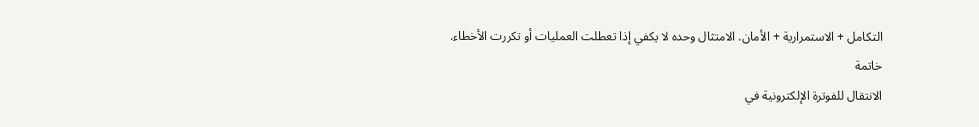التكامل + الاستمرارية + الأمان. الامتثال وحده لا يكفي إذا تعطلت العمليات أو تكررت الأخطاء.
خاتمة
الانتقال للفوترة الإلكترونية في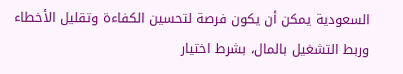السعودية يمكن أن يكون فرصة لتحسين الكفاءة وتقليل الأخطاء وربط التشغيل بالمال، بشرط اختيار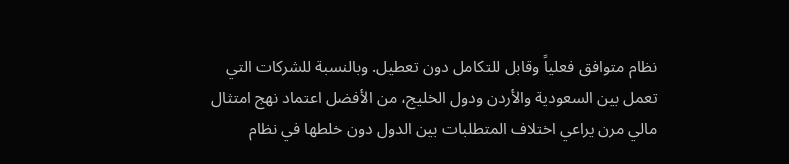نظام متوافق فعلياً وقابل للتكامل دون تعطيل. وبالنسبة للشركات التي تعمل بين السعودية والأردن ودول الخليج، من الأفضل اعتماد نهج امتثال مالي مرن يراعي اختلاف المتطلبات بين الدول دون خلطها في نظام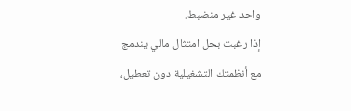واحد غير منضبط.
إذا رغبت بحل امتثال مالي يندمج مع أنظمتك التشغيلية دون تعطيل،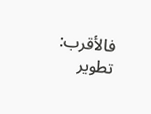فالأقرب: تطوير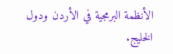الأنظمة البرمجية في الأردن ودول الخليج.